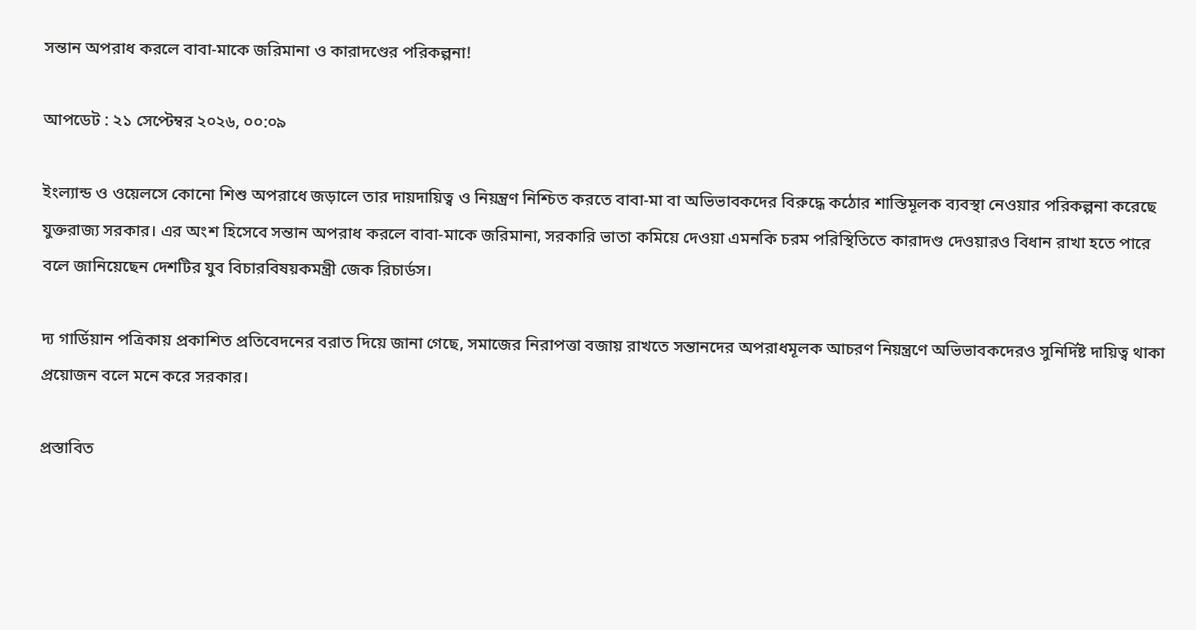সন্তান অপরাধ করলে বাবা-মাকে জরিমানা ও কারাদণ্ডের পরিকল্পনা!

আপডেট : ২১ সেপ্টেম্বর ২০২৬, ০০:০৯

ইংল্যান্ড ও ওয়েলসে কোনো শিশু অপরাধে জড়ালে তার দায়দায়িত্ব ও নিয়ন্ত্রণ নিশ্চিত করতে বাবা-মা বা অভিভাবকদের বিরুদ্ধে কঠোর শাস্তিমূলক ব্যবস্থা নেওয়ার পরিকল্পনা করেছে যুক্তরাজ্য সরকার। এর অংশ হিসেবে সন্তান অপরাধ করলে বাবা-মাকে জরিমানা, সরকারি ভাতা কমিয়ে দেওয়া এমনকি চরম পরিস্থিতিতে কারাদণ্ড দেওয়ারও বিধান রাখা হতে পারে বলে জানিয়েছেন দেশটির যুব বিচারবিষয়কমন্ত্রী জেক রিচার্ডস।

দ্য গার্ডিয়ান পত্রিকায় প্রকাশিত প্রতিবেদনের বরাত দিয়ে জানা গেছে, সমাজের নিরাপত্তা বজায় রাখতে সন্তানদের অপরাধমূলক আচরণ নিয়ন্ত্রণে অভিভাবকদেরও সুনির্দিষ্ট দায়িত্ব থাকা প্রয়োজন বলে মনে করে সরকার।

প্রস্তাবিত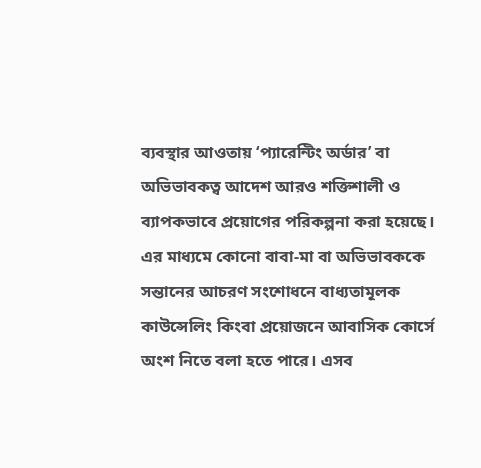ব্যবস্থার আওতায় ‘প্যারেন্টিং অর্ডার’ বা অভিভাবকত্ব আদেশ আরও শক্তিশালী ও ব্যাপকভাবে প্রয়োগের পরিকল্পনা করা হয়েছে। এর মাধ্যমে কোনো বাবা-মা বা অভিভাবককে সন্তানের আচরণ সংশোধনে বাধ্যতামূলক কাউন্সেলিং কিংবা প্রয়োজনে আবাসিক কোর্সে অংশ নিতে বলা হতে পারে। এসব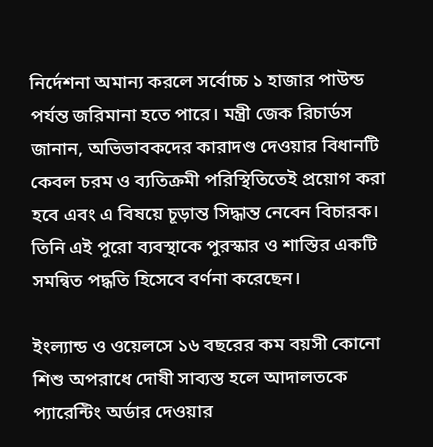নির্দেশনা অমান্য করলে সর্বোচ্চ ১ হাজার পাউন্ড পর্যন্ত জরিমানা হতে পারে। মন্ত্রী জেক রিচার্ডস জানান, অভিভাবকদের কারাদণ্ড দেওয়ার বিধানটি কেবল চরম ও ব্যতিক্রমী পরিস্থিতিতেই প্রয়োগ করা হবে এবং এ বিষয়ে চূড়ান্ত সিদ্ধান্ত নেবেন বিচারক। তিনি এই পুরো ব্যবস্থাকে পুরস্কার ও শাস্তির একটি সমন্বিত পদ্ধতি হিসেবে বর্ণনা করেছেন।

ইংল্যান্ড ও ওয়েলসে ১৬ বছরের কম বয়সী কোনো শিশু অপরাধে দোষী সাব্যস্ত হলে আদালতকে প্যারেন্টিং অর্ডার দেওয়ার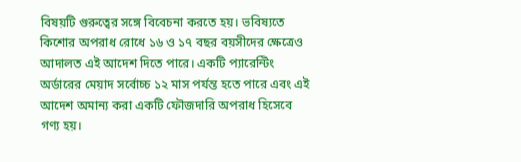বিষয়টি গুরুত্বের সঙ্গে বিবেচনা করতে হয়। ভবিষ্যতে কিশোর অপরাধ রোধে ১৬ ও ১৭ বছর বয়সীদের ক্ষেত্রেও আদালত এই আদেশ দিতে পারে। একটি প্যারেন্টিং অর্ডারের মেয়াদ সর্বোচ্চ ১২ মাস পর্যন্ত হতে পারে এবং এই আদেশ অমান্য করা একটি ফৌজদারি অপরাধ হিসেবে গণ্য হয়।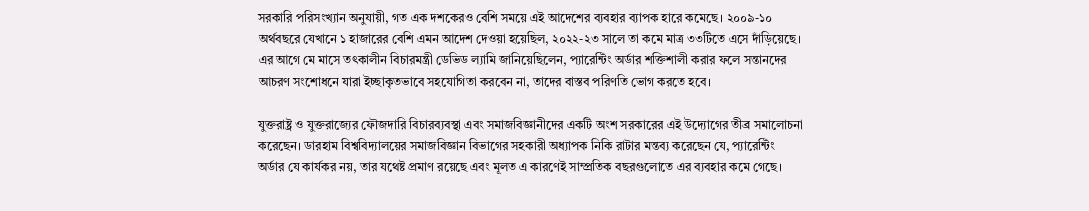সরকারি পরিসংখ্যান অনুযায়ী, গত এক দশকেরও বেশি সময়ে এই আদেশের ব্যবহার ব্যাপক হারে কমেছে। ২০০৯-১০ অর্থবছরে যেখানে ১ হাজারের বেশি এমন আদেশ দেওয়া হয়েছিল, ২০২২-২৩ সালে তা কমে মাত্র ৩৩টিতে এসে দাঁড়িয়েছে। এর আগে মে মাসে তৎকালীন বিচারমন্ত্রী ডেভিড ল্যামি জানিয়েছিলেন, প্যারেন্টিং অর্ডার শক্তিশালী করার ফলে সন্তানদের আচরণ সংশোধনে যারা ইচ্ছাকৃতভাবে সহযোগিতা করবেন না, তাদের বাস্তব পরিণতি ভোগ করতে হবে।

যুক্তরাষ্ট্র ও যুক্তরাজ্যের ফৌজদারি বিচারব্যবস্থা এবং সমাজবিজ্ঞানীদের একটি অংশ সরকারের এই উদ্যোগের তীব্র সমালোচনা করেছেন। ডারহাম বিশ্ববিদ্যালয়ের সমাজবিজ্ঞান বিভাগের সহকারী অধ্যাপক নিকি রাটার মন্তব্য করেছেন যে, প্যারেন্টিং অর্ডার যে কার্যকর নয়, তার যথেষ্ট প্রমাণ রয়েছে এবং মূলত এ কারণেই সাম্প্রতিক বছরগুলোতে এর ব্যবহার কমে গেছে।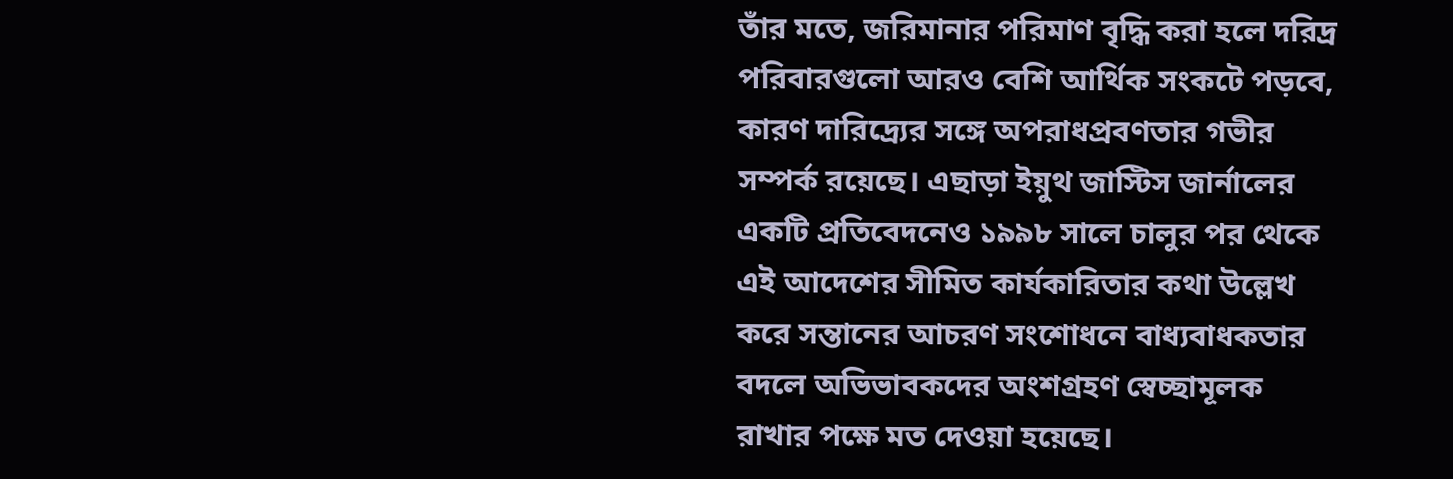তাঁর মতে, জরিমানার পরিমাণ বৃদ্ধি করা হলে দরিদ্র পরিবারগুলো আরও বেশি আর্থিক সংকটে পড়বে, কারণ দারিদ্র্যের সঙ্গে অপরাধপ্রবণতার গভীর সম্পর্ক রয়েছে। এছাড়া ইয়ুথ জাস্টিস জার্নালের একটি প্রতিবেদনেও ১৯৯৮ সালে চালুর পর থেকে এই আদেশের সীমিত কার্যকারিতার কথা উল্লেখ করে সন্তানের আচরণ সংশোধনে বাধ্যবাধকতার বদলে অভিভাবকদের অংশগ্রহণ স্বেচ্ছামূলক রাখার পক্ষে মত দেওয়া হয়েছে।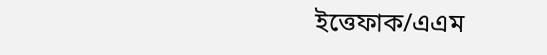ইত্তেফাক/এএম